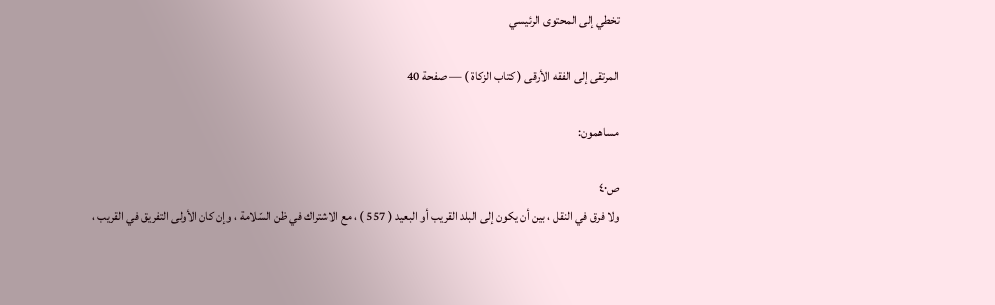تخطي إلى المحتوى الرئيسي

المرتقى إلى الفقه الأرقى ( كتاب الزكاة ) — صفحة 40

مساهمون:

ص٤٠
ولا فرق في النقل ، بين أن يكون إلى البلد القريب أو البعيد ( 557 ) ، مع الاشتراك في ظن السّلامة ، وإن كان الأولى التفريق في القريب ،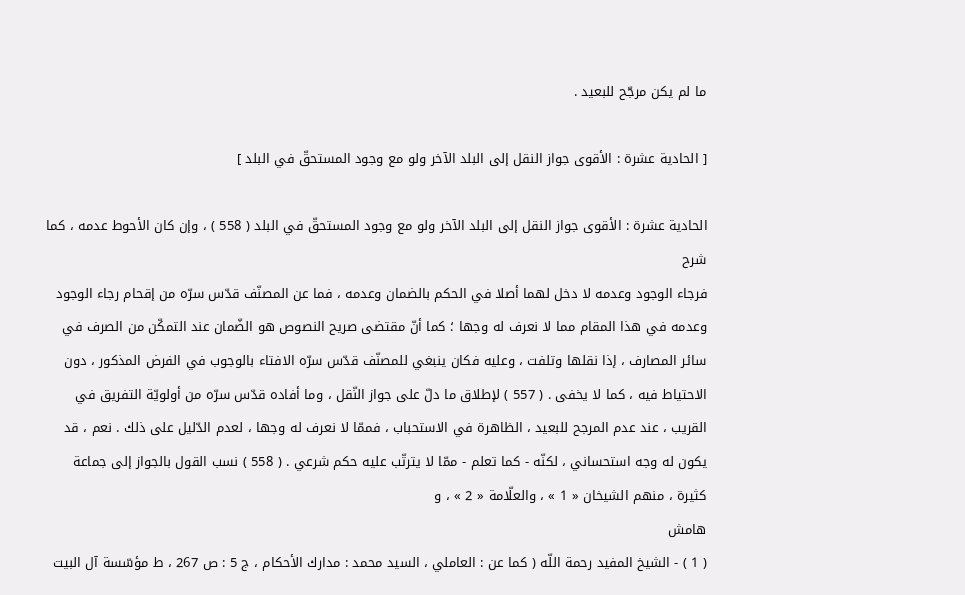ما لم يكن مرجّح للبعيد .

[ الحادية عشرة : الأقوى جواز النقل إلى البلد الآخر ولو مع وجود المستحقّ في البلد ]

الحادية عشرة : الأقوى جواز النقل إلى البلد الآخر ولو مع وجود المستحقّ في البلد ( 558 ) ، وإن كان الأحوط عدمه ، كما
شرح
فرجاء الوجود وعدمه لا دخل لهما أصلا في الحكم بالضمان وعدمه ، فما عن المصنّف قدّس سرّه من إقحام رجاء الوجود وعدمه في هذا المقام مما لا نعرف له وجها ؛ كما أنّ مقتضى صريح النصوص هو الضّمان عند التمكّن من الصرف في سائر المصارف ، إذا نقلها وتلفت ، وعليه فكان ينبغي للمصنّف قدّس سرّه الافتاء بالوجوب في الفرض المذكور ، دون الاحتياط فيه ، كما لا يخفى . ( 557 ) لإطلاق ما دلّ على جواز النّقل ، وما أفاده قدّس سرّه من أولويّة التفريق في القريب ، عند عدم المرجح للبعيد ، الظاهرة في الاستحباب ، فممّا لا نعرف له وجها ، لعدم الدّليل على ذلك . نعم ، قد يكون له وجه استحساني ، لكنّه - كما تعلم - ممّا لا يترتّب عليه حكم شرعي . ( 558 ) نسب القول بالجواز إلى جماعة كثيرة ، منهم الشيخان « 1 » ، والعلّامة « 2 » ، و
هامش
( 1 ) - الشيخ المفيد رحمة اللّه ( كما عن : العاملي ، السيد محمد : مدارك الأحكام ، ج 5 : ص 267 ، ط مؤسّسة آل البيت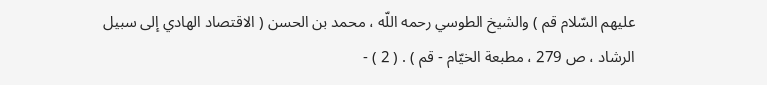عليهم السّلام قم ) والشيخ الطوسي رحمه اللّه ، محمد بن الحسن ( الاقتصاد الهادي إلى سبيل الرشاد ، ص 279 ، مطبعة الخيّام - قم ) . ( 2 ) -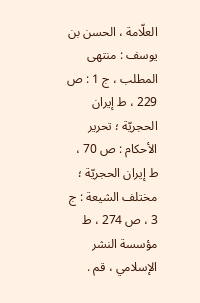العلّامة ، الحسن بن يوسف : منتهى المطلب ، ج 1 : ص 229 ، ط إيران الحجريّة ؛ تحرير الأحكام : ص 70 ، ط إيران الحجريّة ؛ مختلف الشيعة : ج 3 ، ص 274 ، ط مؤسسة النشر الإسلامي ، قم .